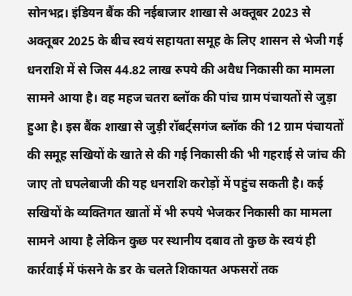सोनभद्र। इंडियन बैंक की नईबाजार शाखा से अक्तूबर 2023 से अक्तूबर 2025 के बीच स्वयं सहायता समूह के लिए शासन से भेजी गई धनराशि में से जिस 44.82 लाख रुपये की अवैध निकासी का मामला सामने आया है। वह महज चतरा ब्लॉक की पांच ग्राम पंचायतों से जुड़ा हुआ है। इस बैंक शाखा से जुड़ी रॉबर्ट्सगंज ब्लॉक की 12 ग्राम पंचायतों की समूह सखियों के खाते से की गई निकासी की भी गहराई से जांच की जाए तो घपलेबाजी की यह धनराशि करोड़ों में पहुंच सकती है। कई सखियों के व्यक्तिगत खातों में भी रुपये भेजकर निकासी का मामला सामने आया है लेकिन कुछ पर स्थानीय दबाव तो कुछ के स्वयं ही कार्रवाई में फंसने के डर के चलते शिकायत अफसरों तक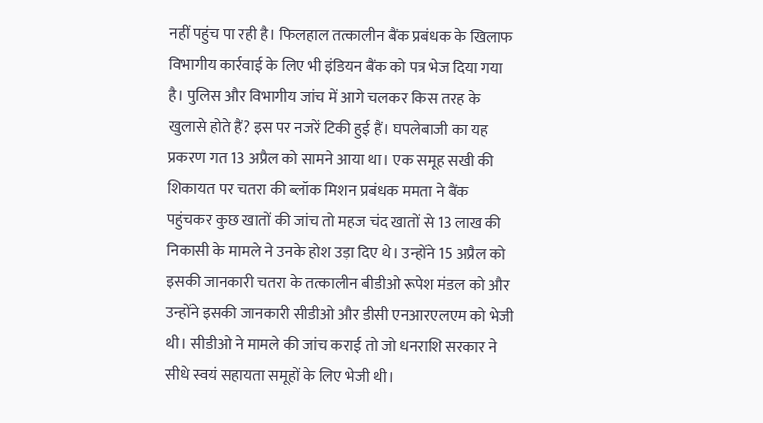नहीं पहुंच पा रही है। फिलहाल तत्कालीन बैंक प्रबंधक के खिलाफ विभागीय कार्रवाई के लिए भी इंडियन बैंक को पत्र भेज दिया गया है। पुलिस और विभागीय जांच में आगे चलकर किस तरह के खुलासे होते हैं? इस पर नजरें टिकी हुई हैं। घपलेबाजी का यह प्रकरण गत 13 अप्रैल को सामने आया था। एक समूह सखी की शिकायत पर चतरा की ब्लॉक मिशन प्रबंधक ममता ने बैंक पहुंचकर कुछ खातों की जांच तो महज चंद खातों से 13 लाख की निकासी के मामले ने उनके होश उड़ा दिए थे। उन्होंने 15 अप्रैल को इसकी जानकारी चतरा के तत्कालीन बीडीओ रूपेश मंडल को और उन्होंने इसकी जानकारी सीडीओ और डीसी एनआरएलएम को भेजी थी। सीडीओ ने मामले की जांच कराई तो जो धनराशि सरकार ने सीधे स्वयं सहायता समूहों के लिए भेजी थी।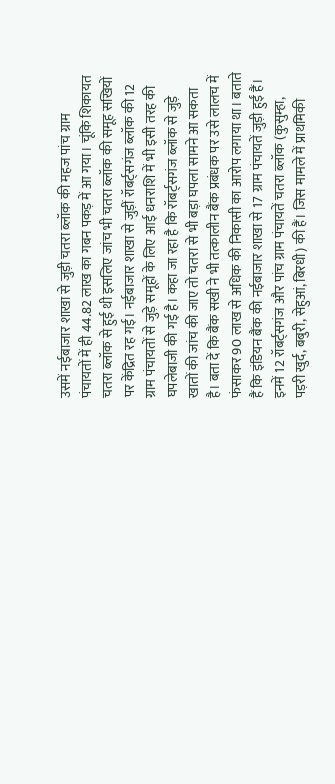उसमें नईबाजार शाखा से जुड़ी चतरा ब्लॉक की महज पांच ग्राम पंचायतों में ही 44.82 लाख का गबन पकड़ में आ गया। चूंकि शिकायत चतरा ब्लॉक से हुई थी इसलिए जांच भी चतरा ब्लॉक की समूह सखियों पर केंद्रित रह गई। नईबाजार शाखा से जुड़ीं रॉबर्ट्सगंज ब्लॉक की 12 ग्राम पंचायतों से जुड़े समूहों के लिए आई धनराशि में भी इसी तरह की घपलेबाजी की गई है। कहा जा रहा है कि रॉबर्ट्सगंज ब्लॉक से जुड़े खातों की जांच की जाए तो चतरा से भी बड़ा घपला सामने आ सकता है। बता दें कि बैंक सखी ने भी तत्कालीन बैंक प्रबंधक पर उसे लालच में फंसाकर 90 लाख से अधिक की निकासी का आरोप लगाया था। बताते हैं कि इंडियन बैंक की नईबाजार शाखा से 17 ग्राम पंचायतें जुड़ी हुईं हैं। इनमें 12 रॉबर्ट्सगंज और पांच ग्राम पंचायतें चतरा ब्लॉक (कुसुम्हा, पड़री खुर्द, बबुरी, सेहुआं, बिरधी) की हैं। जिस मामले में प्राथमिकी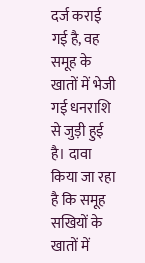दर्ज कराई गई है, वह समूह के खातों में भेजी गई धनराशि से जुड़ी हुई है। दावा किया जा रहा है कि समूह सखियों के खातों में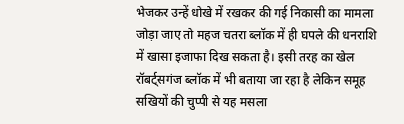भेजकर उन्हें धोखे में रखकर की गई निकासी का मामला जोड़ा जाए तो महज चतरा ब्लॉक में ही घपले की धनराशि में खासा इजाफा दिख सकता है। इसी तरह का खेल रॉबर्ट्सगंज ब्लॉक में भी बताया जा रहा है लेकिन समूह सखियों की चुप्पी से यह मसला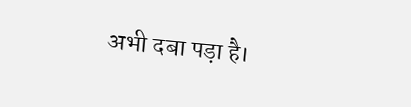अभी दबा पड़ा है।